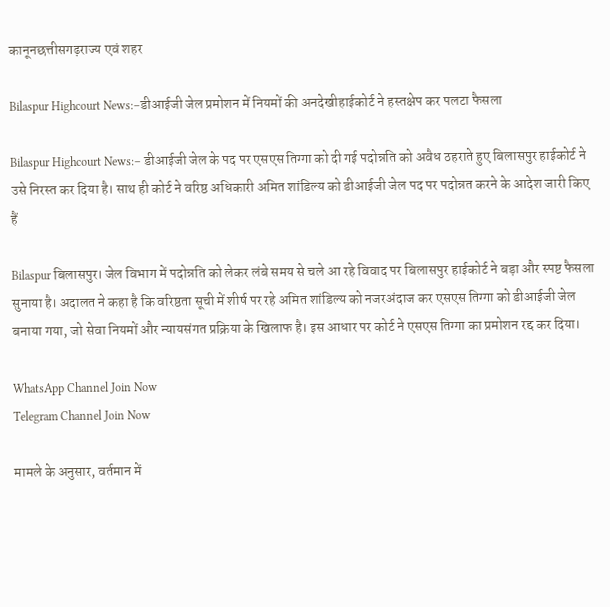कानूनछत्तीसगढ़राज्य एवं शहर

Bilaspur Highcourt News:–डीआईजी जेल प्रमोशन में नियमों की अनदेखीहाईकोर्ट ने हस्तक्षेप कर पलटा फैसला

Bilaspur Highcourt News:– डीआईजी जेल के पद पर एसएस तिग्गा को दी गई पदोन्नति को अवैध ठहराते हुए बिलासपुर हाईकोर्ट ने उसे निरस्त कर दिया है। साथ ही कोर्ट ने वरिष्ठ अधिकारी अमित शांडिल्य को डीआईजी जेल पद पर पदोन्नत करने के आदेश जारी किए हैं

Bilaspur बिलासपुर। जेल विभाग में पदोन्नति को लेकर लंबे समय से चले आ रहे विवाद पर बिलासपुर हाईकोर्ट ने बड़ा और स्पष्ट फैसला सुनाया है। अदालत ने कहा है कि वरिष्ठता सूची में शीर्ष पर रहे अमित शांडिल्य को नजरअंदाज कर एसएस तिग्गा को डीआईजी जेल बनाया गया, जो सेवा नियमों और न्यायसंगत प्रक्रिया के खिलाफ है। इस आधार पर कोर्ट ने एसएस तिग्गा का प्रमोशन रद्द कर दिया।

WhatsApp Channel Join Now
Telegram Channel Join Now

मामले के अनुसार, वर्तमान में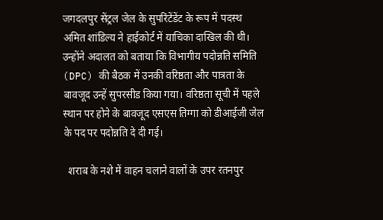जगदलपुर सेंट्रल जेल के सुपरिंटेंडेंट के रूप में पदस्थ अमित शांडिल्य ने हाईकोर्ट में याचिका दाखिल की थी। उन्होंने अदालत को बताया कि विभागीय पदोन्नति समिति (DPC) की बैठक में उनकी वरिष्ठता और पात्रता के बावजूद उन्हें सुपरसीड किया गया। वरिष्ठता सूची में पहले स्थान पर होने के बावजूद एसएस तिग्गा को डीआईजी जेल के पद पर पदोन्नति दे दी गई।

  शराब के नशे में वाहन चलाने वालों के उपर रतनपुर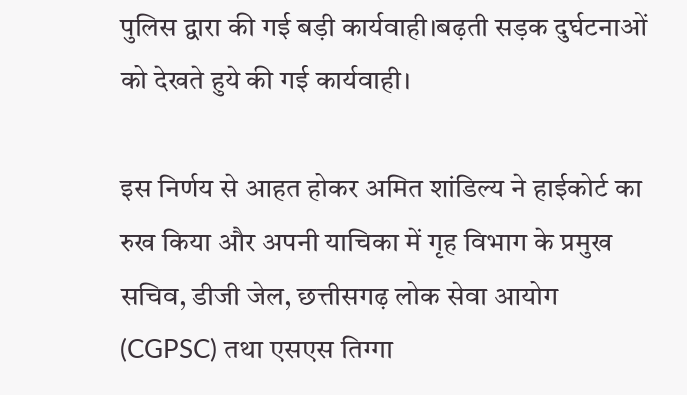पुलिस द्वारा की गई बड़ी कार्यवाही।बढ़ती सड़क दुर्घटनाओं को देखते हुये की गई कार्यवाही।

इस निर्णय से आहत होकर अमित शांडिल्य ने हाईकोर्ट का रुख किया और अपनी याचिका में गृह विभाग के प्रमुख सचिव, डीजी जेल, छत्तीसगढ़ लोक सेवा आयोग (CGPSC) तथा एसएस तिग्गा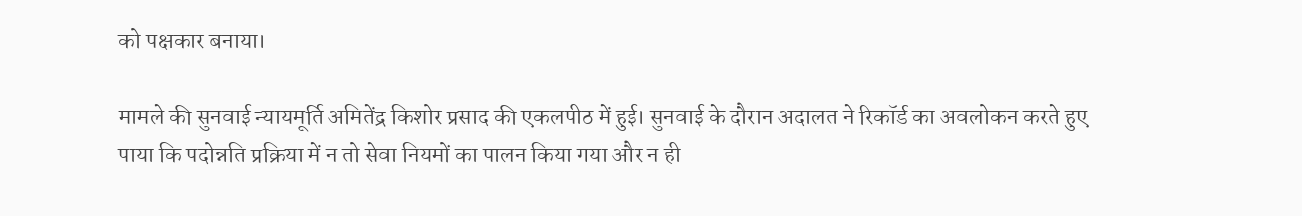को पक्षकार बनाया।

मामले की सुनवाई न्यायमूर्ति अमितेंद्र किशोर प्रसाद की एकलपीठ में हुई। सुनवाई के दौरान अदालत ने रिकॉर्ड का अवलोकन करते हुए पाया कि पदोन्नति प्रक्रिया में न तो सेवा नियमों का पालन किया गया और न ही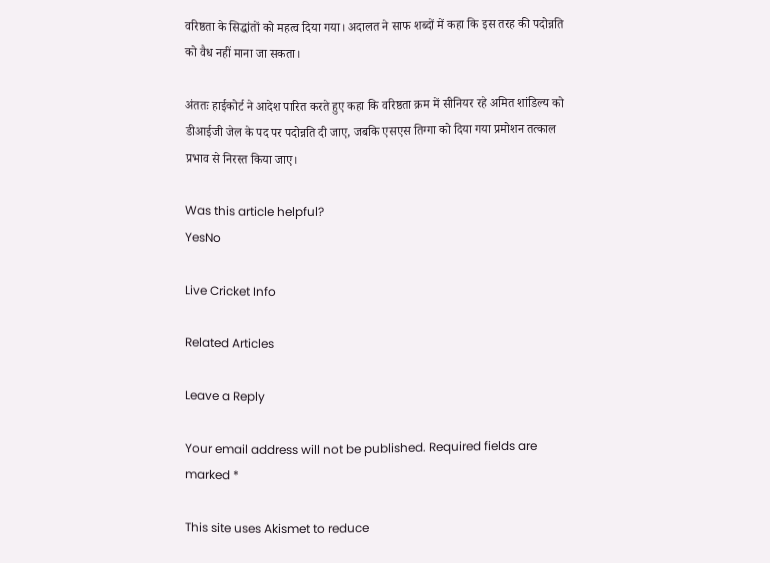वरिष्ठता के सिद्धांतों को महत्व दिया गया। अदालत ने साफ शब्दों में कहा कि इस तरह की पदोन्नति को वैध नहीं माना जा सकता।

अंततः हाईकोर्ट ने आदेश पारित करते हुए कहा कि वरिष्ठता क्रम में सीनियर रहे अमित शांडिल्य को डीआईजी जेल के पद पर पदोन्नति दी जाए, जबकि एसएस तिग्गा को दिया गया प्रमोशन तत्काल प्रभाव से निरस्त किया जाए।

Was this article helpful?
YesNo

Live Cricket Info

Related Articles

Leave a Reply

Your email address will not be published. Required fields are marked *

This site uses Akismet to reduce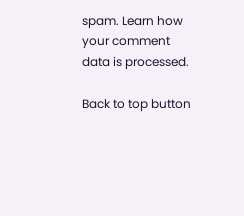spam. Learn how your comment data is processed.

Back to top button